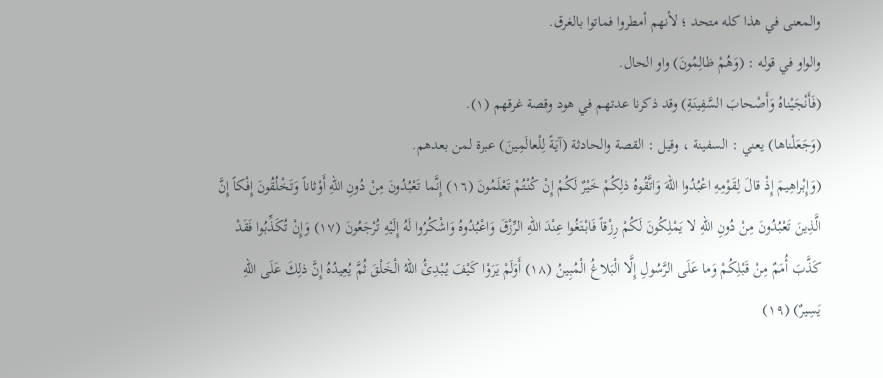والمعنى في هذا كله متحد ؛ لأنهم أمطروا فماتوا بالغرق.
والواو في قوله : (وَهُمْ ظالِمُونَ) واو الحال.
(فَأَنْجَيْناهُ وَأَصْحابَ السَّفِينَةِ) وقد ذكرنا عدتهم في هود وقصة غرقهم (١).
(وَجَعَلْناها) يعني : السفينة ، وقيل : القصة والحادثة (آيَةً لِلْعالَمِينَ) عبرة لمن بعدهم.
(وَإِبْراهِيمَ إِذْ قالَ لِقَوْمِهِ اعْبُدُوا اللهَ وَاتَّقُوهُ ذلِكُمْ خَيْرٌ لَكُمْ إِنْ كُنْتُمْ تَعْلَمُونَ (١٦) إِنَّما تَعْبُدُونَ مِنْ دُونِ اللهِ أَوْثاناً وَتَخْلُقُونَ إِفْكاً إِنَّ الَّذِينَ تَعْبُدُونَ مِنْ دُونِ اللهِ لا يَمْلِكُونَ لَكُمْ رِزْقاً فَابْتَغُوا عِنْدَ اللهِ الرِّزْقَ وَاعْبُدُوهُ وَاشْكُرُوا لَهُ إِلَيْهِ تُرْجَعُونَ (١٧) وَإِنْ تُكَذِّبُوا فَقَدْ كَذَّبَ أُمَمٌ مِنْ قَبْلِكُمْ وَما عَلَى الرَّسُولِ إِلَّا الْبَلاغُ الْمُبِينُ (١٨) أَوَلَمْ يَرَوْا كَيْفَ يُبْدِئُ اللهُ الْخَلْقَ ثُمَّ يُعِيدُهُ إِنَّ ذلِكَ عَلَى اللهِ يَسِيرٌ) (١٩)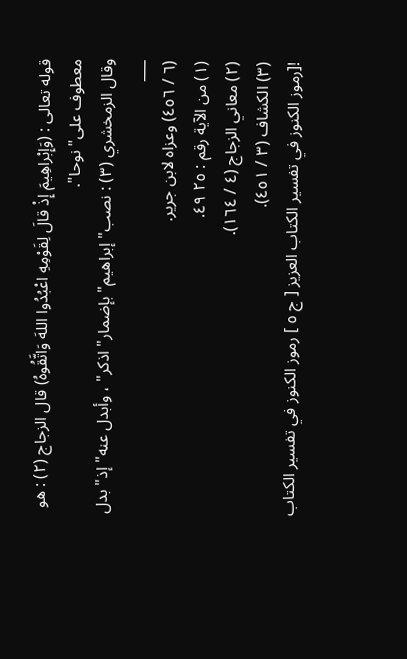قوله تعالى : (وَإِبْراهِيمَ إِذْ قالَ لِقَوْمِهِ اعْبُدُوا اللهَ وَاتَّقُوهُ) قال الزجاج (٢) : هو معطوف على" نوحا".
وقال الزمخشري (٣) : نصب" إبراهيم" بإضمار" اذكر" ، وأبدل عنه" إذ" بدل
___
(٦ / ٤٥٦) وعزاه لابن جرير.
(١) من الآية رقم : ٢٥ ٤٩.
(٢) معاني الزجاج (٤ / ١٦٤).
(٣) الكشاف (٣ / ٤٥١).
![رموز الكنوز في تفسير الكتاب العزيز [ ج ٥ ] رموز الكنوز في تفسير الكتاب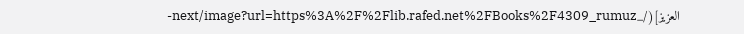العزيز](/_next/image?url=https%3A%2F%2Flib.rafed.net%2FBooks%2F4309_rumuz-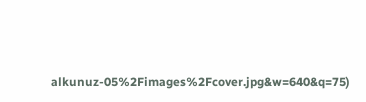alkunuz-05%2Fimages%2Fcover.jpg&w=640&q=75)